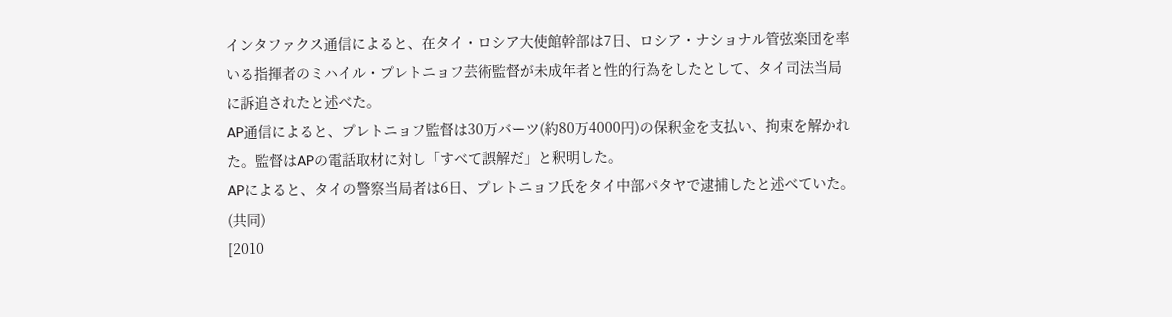インタファクス通信によると、在タイ・ロシア大使館幹部は7日、ロシア・ナショナル管弦楽団を率いる指揮者のミハイル・プレトニョフ芸術監督が未成年者と性的行為をしたとして、タイ司法当局に訴追されたと述べた。
AP通信によると、プレトニョフ監督は30万バーツ(約80万4000円)の保釈金を支払い、拘束を解かれた。監督はAPの電話取材に対し「すべて誤解だ」と釈明した。
APによると、タイの警察当局者は6日、プレトニョフ氏をタイ中部パタヤで逮捕したと述べていた。(共同)
[2010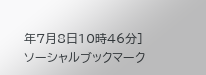年7月8日10時46分]ソーシャルブックマーク